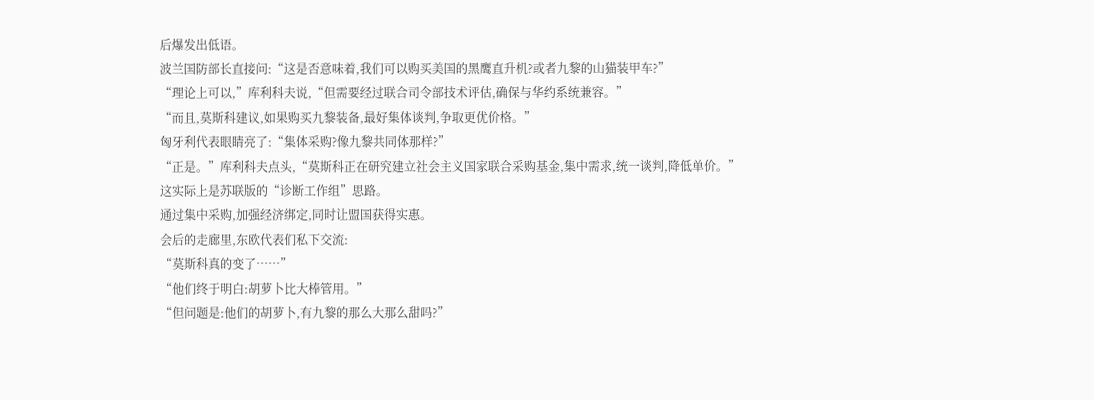后爆发出低语。
波兰国防部长直接问:“这是否意味着,我们可以购买美国的黑鹰直升机?或者九黎的山猫装甲车?”
“理论上可以,”库利科夫说,“但需要经过联合司令部技术评估,确保与华约系统兼容。”
“而且,莫斯科建议,如果购买九黎装备,最好集体谈判,争取更优价格。”
匈牙利代表眼睛亮了:“集体采购?像九黎共同体那样?”
“正是。”库利科夫点头,“莫斯科正在研究建立社会主义国家联合采购基金,集中需求,统一谈判,降低单价。”
这实际上是苏联版的“诊断工作组”思路。
通过集中采购,加强经济绑定,同时让盟国获得实惠。
会后的走廊里,东欧代表们私下交流:
“莫斯科真的变了……”
“他们终于明白:胡萝卜比大棒管用。”
“但问题是:他们的胡萝卜,有九黎的那么大那么甜吗?”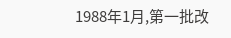1988年1月,第一批改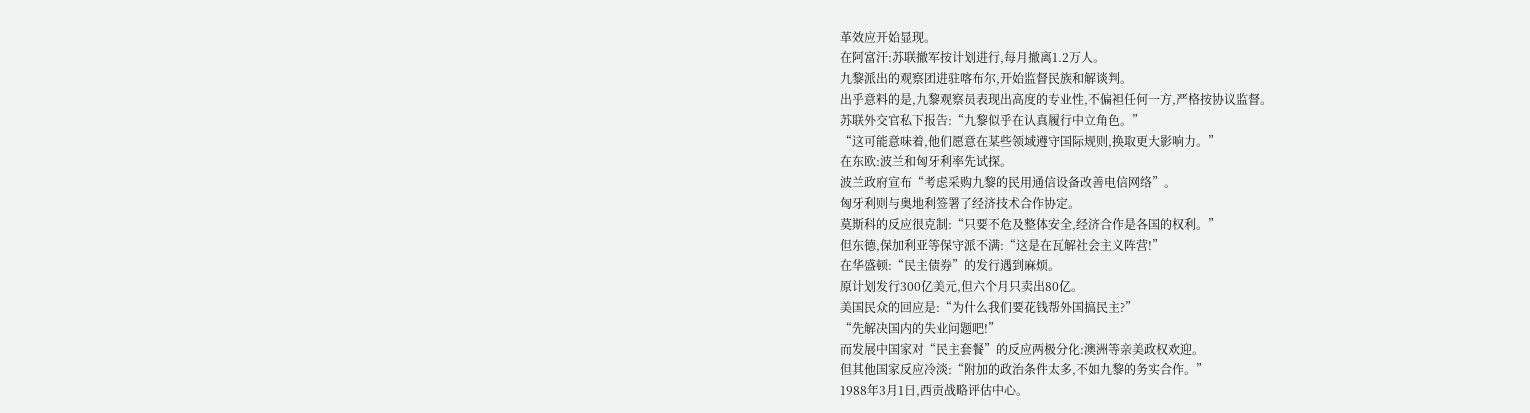革效应开始显现。
在阿富汗:苏联撤军按计划进行,每月撤离1.2万人。
九黎派出的观察团进驻喀布尔,开始监督民族和解谈判。
出乎意料的是,九黎观察员表现出高度的专业性,不偏袒任何一方,严格按协议监督。
苏联外交官私下报告:“九黎似乎在认真履行中立角色。”
“这可能意味着,他们愿意在某些领域遵守国际规则,换取更大影响力。”
在东欧:波兰和匈牙利率先试探。
波兰政府宣布“考虑采购九黎的民用通信设备改善电信网络”。
匈牙利则与奥地利签署了经济技术合作协定。
莫斯科的反应很克制:“只要不危及整体安全,经济合作是各国的权利。”
但东德,保加利亚等保守派不满:“这是在瓦解社会主义阵营!”
在华盛顿:“民主债券”的发行遇到麻烦。
原计划发行300亿美元,但六个月只卖出80亿。
美国民众的回应是:“为什么我们要花钱帮外国搞民主?”
“先解决国内的失业问题吧!”
而发展中国家对“民主套餐”的反应两极分化:澳洲等亲美政权欢迎。
但其他国家反应冷淡:“附加的政治条件太多,不如九黎的务实合作。”
1988年3月1日,西贡战略评估中心。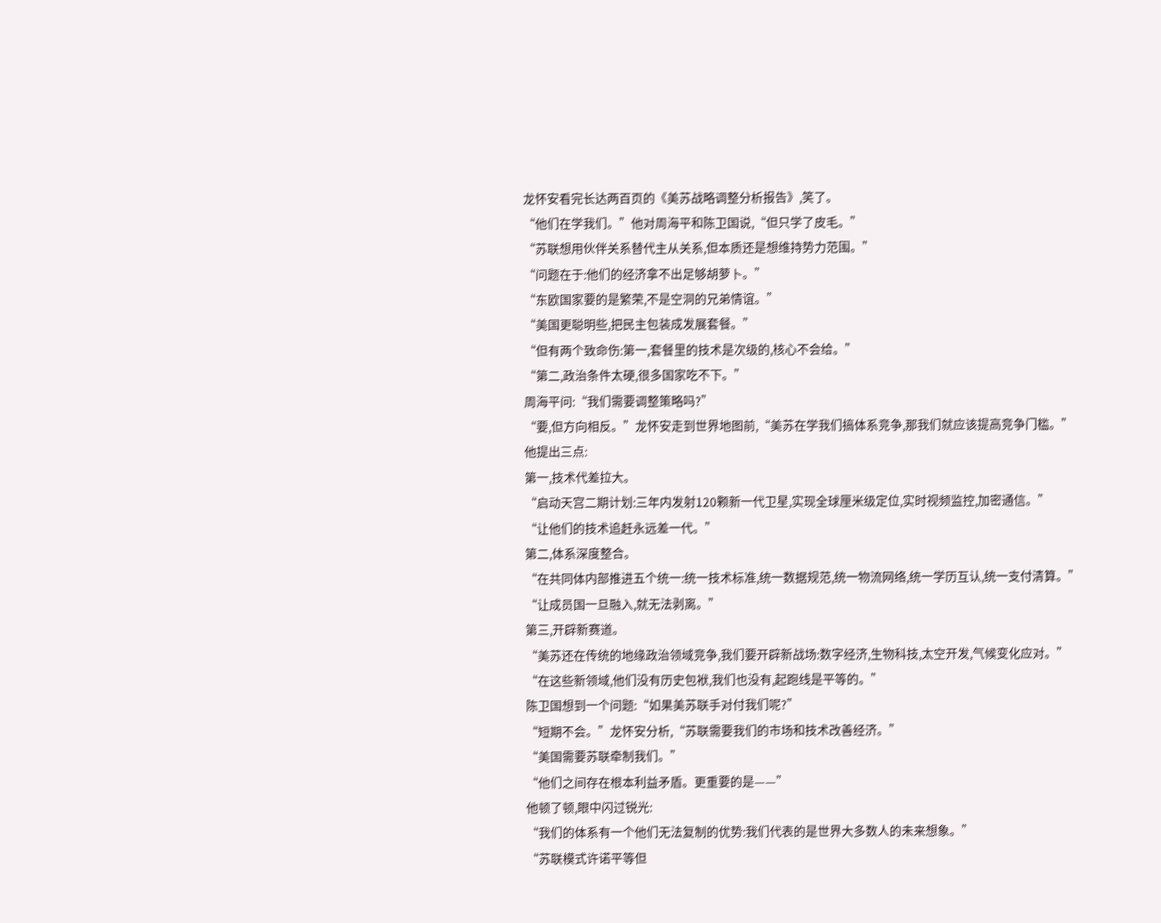龙怀安看完长达两百页的《美苏战略调整分析报告》,笑了。
“他们在学我们。”他对周海平和陈卫国说,“但只学了皮毛。”
“苏联想用伙伴关系替代主从关系,但本质还是想维持势力范围。”
“问题在于:他们的经济拿不出足够胡萝卜。”
“东欧国家要的是繁荣,不是空洞的兄弟情谊。”
“美国更聪明些,把民主包装成发展套餐。”
“但有两个致命伤:第一,套餐里的技术是次级的,核心不会给。”
“第二,政治条件太硬,很多国家吃不下。”
周海平问:“我们需要调整策略吗?”
“要,但方向相反。”龙怀安走到世界地图前,“美苏在学我们搞体系竞争,那我们就应该提高竞争门槛。”
他提出三点:
第一,技术代差拉大。
“启动天宫二期计划:三年内发射120颗新一代卫星,实现全球厘米级定位,实时视频监控,加密通信。”
“让他们的技术追赶永远差一代。”
第二,体系深度整合。
“在共同体内部推进五个统一:统一技术标准,统一数据规范,统一物流网络,统一学历互认,统一支付清算。”
“让成员国一旦融入,就无法剥离。”
第三,开辟新赛道。
“美苏还在传统的地缘政治领域竞争,我们要开辟新战场:数字经济,生物科技,太空开发,气候变化应对。”
“在这些新领域,他们没有历史包袱,我们也没有,起跑线是平等的。”
陈卫国想到一个问题:“如果美苏联手对付我们呢?”
“短期不会。”龙怀安分析,“苏联需要我们的市场和技术改善经济。”
“美国需要苏联牵制我们。”
“他们之间存在根本利益矛盾。更重要的是——”
他顿了顿,眼中闪过锐光:
“我们的体系有一个他们无法复制的优势:我们代表的是世界大多数人的未来想象。”
“苏联模式许诺平等但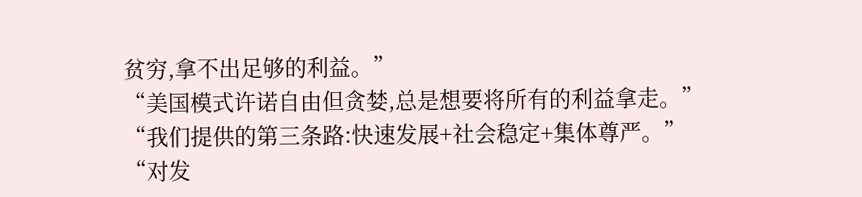贫穷,拿不出足够的利益。”
“美国模式许诺自由但贪婪,总是想要将所有的利益拿走。”
“我们提供的第三条路:快速发展+社会稳定+集体尊严。”
“对发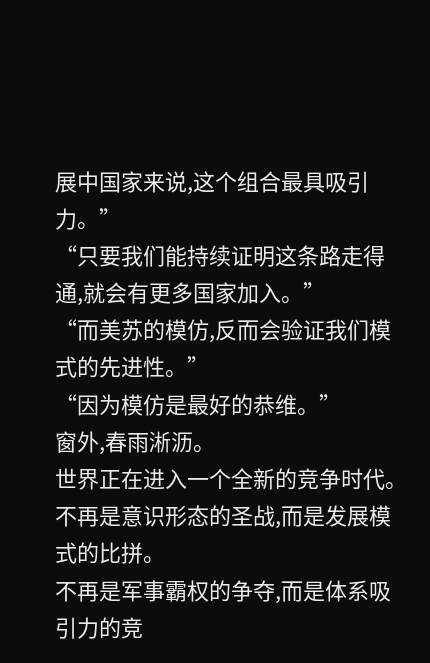展中国家来说,这个组合最具吸引力。”
“只要我们能持续证明这条路走得通,就会有更多国家加入。”
“而美苏的模仿,反而会验证我们模式的先进性。”
“因为模仿是最好的恭维。”
窗外,春雨淅沥。
世界正在进入一个全新的竞争时代。
不再是意识形态的圣战,而是发展模式的比拼。
不再是军事霸权的争夺,而是体系吸引力的竞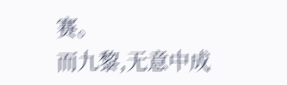赛。
而九黎,无意中成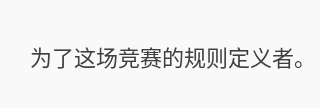为了这场竞赛的规则定义者。